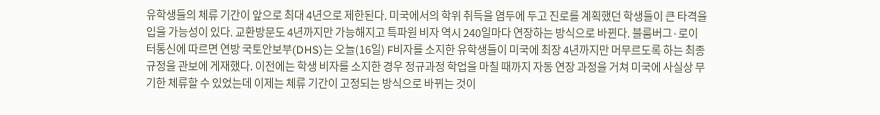유학생들의 체류 기간이 앞으로 최대 4년으로 제한된다. 미국에서의 학위 취득을 염두에 두고 진로를 계획했던 학생들이 큰 타격을 입을 가능성이 있다. 교환방문도 4년까지만 가능해지고 특파원 비자 역시 240일마다 연장하는 방식으로 바뀐다. 블룸버그·로이터통신에 따르면 연방 국토안보부(DHS)는 오늘(16일) F비자를 소지한 유학생들이 미국에 최장 4년까지만 머무르도록 하는 최종 규정을 관보에 게재했다. 이전에는 학생 비자를 소지한 경우 정규과정 학업을 마칠 때까지 자동 연장 과정을 거쳐 미국에 사실상 무기한 체류할 수 있었는데 이제는 체류 기간이 고정되는 방식으로 바뀌는 것이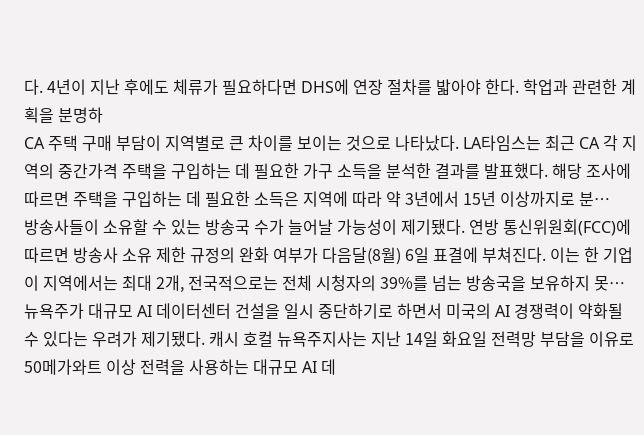다. 4년이 지난 후에도 체류가 필요하다면 DHS에 연장 절차를 밟아야 한다. 학업과 관련한 계획을 분명하
CA 주택 구매 부담이 지역별로 큰 차이를 보이는 것으로 나타났다. LA타임스는 최근 CA 각 지역의 중간가격 주택을 구입하는 데 필요한 가구 소득을 분석한 결과를 발표했다. 해당 조사에 따르면 주택을 구입하는 데 필요한 소득은 지역에 따라 약 3년에서 15년 이상까지로 분…
방송사들이 소유할 수 있는 방송국 수가 늘어날 가능성이 제기됐다. 연방 통신위원회(FCC)에 따르면 방송사 소유 제한 규정의 완화 여부가 다음달(8월) 6일 표결에 부쳐진다. 이는 한 기업이 지역에서는 최대 2개, 전국적으로는 전체 시청자의 39%를 넘는 방송국을 보유하지 못…
뉴욕주가 대규모 AI 데이터센터 건설을 일시 중단하기로 하면서 미국의 AI 경쟁력이 약화될 수 있다는 우려가 제기됐다. 캐시 호컬 뉴욕주지사는 지난 14일 화요일 전력망 부담을 이유로 50메가와트 이상 전력을 사용하는 대규모 AI 데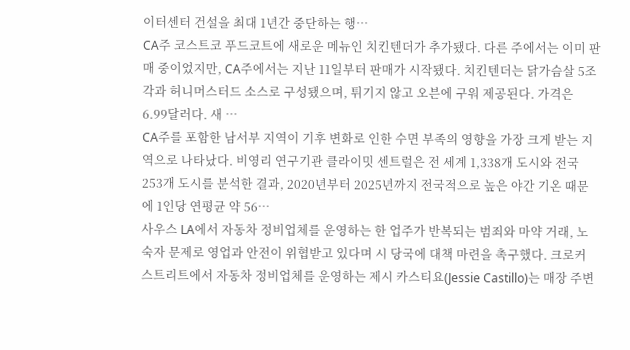이터센터 건설을 최대 1년간 중단하는 행…
CA주 코스트코 푸드코트에 새로운 메뉴인 치킨텐더가 추가됐다. 다른 주에서는 이미 판매 중이었지만, CA주에서는 지난 11일부터 판매가 시작됐다. 치킨텐더는 닭가슴살 5조각과 허니머스터드 소스로 구성됐으며, 튀기지 않고 오븐에 구워 제공된다. 가격은 6.99달러다. 새 …
CA주를 포함한 남서부 지역이 기후 변화로 인한 수면 부족의 영향을 가장 크게 받는 지역으로 나타났다. 비영리 연구기관 클라이밋 센트럴은 전 세계 1,338개 도시와 전국 253개 도시를 분석한 결과, 2020년부터 2025년까지 전국적으로 높은 야간 기온 때문에 1인당 연평균 약 56…
사우스 LA에서 자동차 정비업체를 운영하는 한 업주가 반복되는 범죄와 마약 거래, 노숙자 문제로 영업과 안전이 위협받고 있다며 시 당국에 대책 마련을 촉구했다. 크로커 스트리트에서 자동차 정비업체를 운영하는 제시 카스티요(Jessie Castillo)는 매장 주변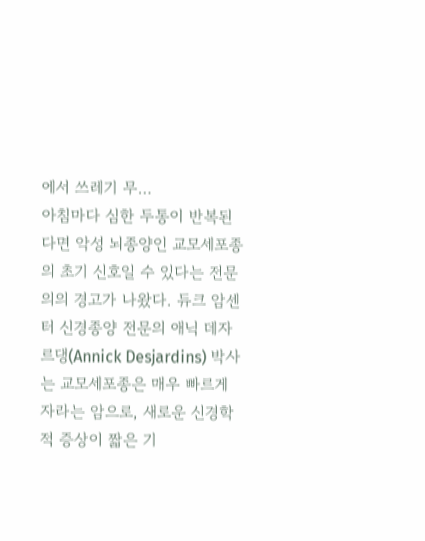에서 쓰레기 무…
아침마다 심한 두통이 반복된다면 악성 뇌종양인 교모세포종의 초기 신호일 수 있다는 전문의의 경고가 나왔다. 듀크 암센터 신경종양 전문의 애닉 데자르댕(Annick Desjardins) 박사는 교모세포종은 매우 빠르게 자라는 암으로, 새로운 신경학적 증상이 짧은 기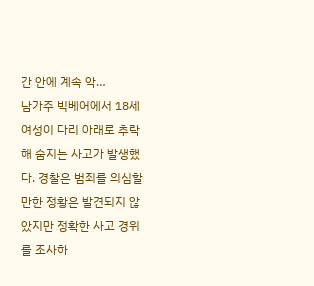간 안에 계속 악…
남가주 빅베어에서 18세 여성이 다리 아래로 추락해 숨지는 사고가 발생했다. 경찰은 범죄를 의심할 만한 정황은 발견되지 않았지만 정확한 사고 경위를 조사하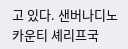고 있다. 샌버나디노 카운티 셰리프국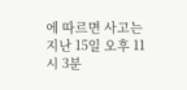에 따르면 사고는 지난 15일 오후 11시 3분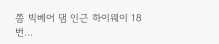쯤 빅베어 댐 인근 하이웨이 18번…